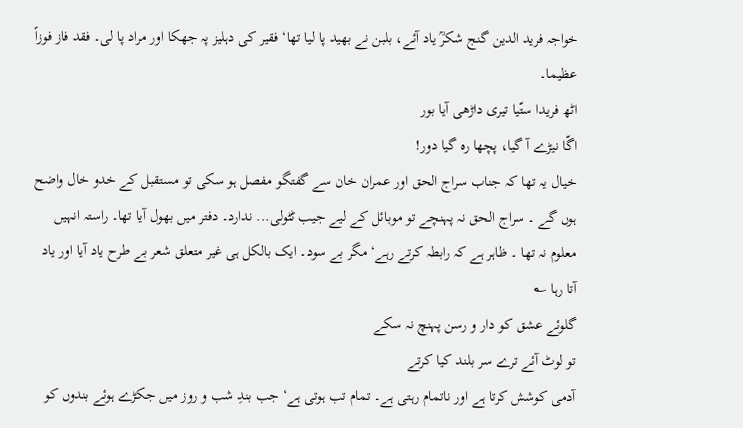خواجہ فرید الدین گنج شکرؒ یاد آئے، بلبن نے بھید پا لیا تھا‘ فقیر کی دہلیز پہ جھکا اور مراد پا لی۔ فقد فاز فوزاً عظیما۔
اٹھ فریدا ستّیا تیری داڑھی آیا بور
اگّا نیڑے آ گیا، پچھا رہ گیا دور!
خیال یہ تھا کہ جناب سراج الحق اور عمران خان سے گفتگو مفصل ہو سکی تو مستقبل کے خدو خال واضح ہوں گے ۔ سراج الحق نہ پہنچے تو موبائل کے لیے جیب ٹٹولی... ندارد۔ دفتر میں بھول آیا تھا۔ راستہ انہیں معلوم نہ تھا ۔ ظاہر ہے کہ رابطہ کرتے رہے‘ مگر بے سود۔ ایک بالکل ہی غیر متعلق شعر بے طرح یاد آیا اور یاد آتا رہا ؎
گلوئے عشق کو دار و رسن پہنچ نہ سکے
تو لوٹ آئے ترے سر بلند کیا کرتے
آدمی کوشش کرتا ہے اور ناتمام رہتی ہے۔ تمام تب ہوتی ہے‘ جب بندِ شب و روز میں جکڑے ہوئے بندوں کو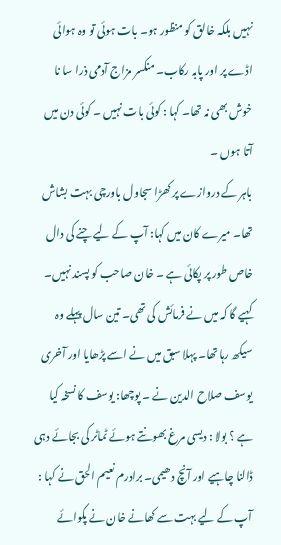نہیں بلکہ خالق کو منظور ہو۔ بات ہوئی تو وہ ہوائی اڈے پر اور پابہ رکاب۔ منکسر مزاج آدمی ذرا سا نا خوش بھی نہ تھا۔ کہا : کوئی بات نہیں ۔ کوئی دن میں آتا ہوں ۔
باہر کے دروازے پر کھڑا سجاول باورچی بہت بشاش تھا۔ میرے کان میں کہا: آپ کے لیے چنے کی دال خاص طور پر پکائی ہے ۔ خان صاحب کو پسند نہیں۔ کہیے گا کہ میں نے فرمائش کی تھی۔ تین سال پہلے وہ سیکھ رہا تھا۔ پہلا سبق میں نے اسے پڑھایا اور آخری یوسف صلاح الدین نے ۔ پوچھا: یوسف کا نسخہ کیا ہے ؟ بولا : دیسی مرغ بھونتے ہوئے ٹماٹر کی بجائے دہی ڈالنا چاہیے اور آنچ دھیمی۔ برادرم نعیم الحق نے کہا : آپ کے لیے بہت سے کھانے خان نے پکوائے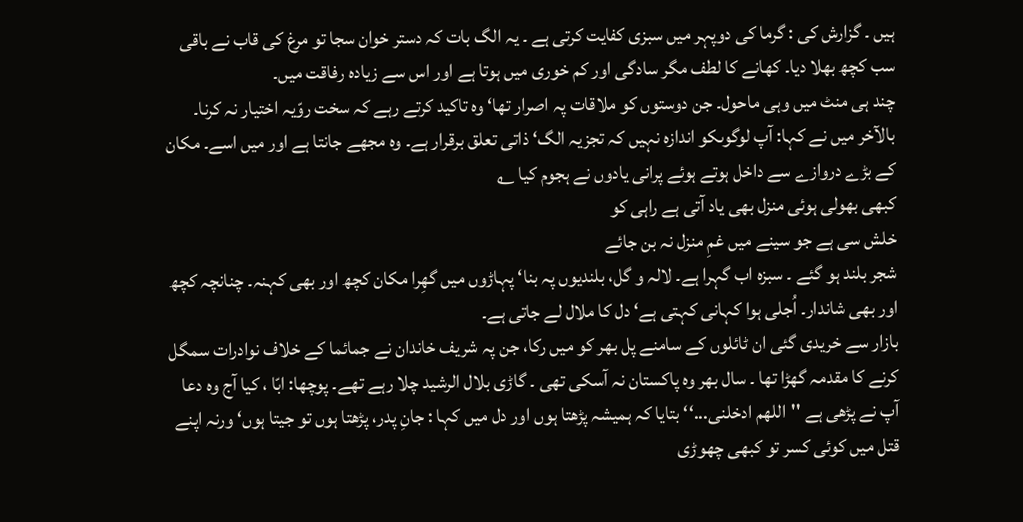ہیں ۔ گزارش کی : گرما کی دوپہر میں سبزی کفایت کرتی ہے ۔ یہ الگ بات کہ دستر خوان سجا تو مرغ کی قاب نے باقی سب کچھ بھلا دیا۔ کھانے کا لطف مگر سادگی اور کم خوری میں ہوتا ہے اور اس سے زیادہ رفاقت میں۔
چند ہی منٹ میں وہی ماحول۔ جن دوستوں کو ملاقات پہ اصرار تھا‘ وہ تاکید کرتے رہے کہ سخت روّیہ اختیار نہ کرنا۔ بالآخر میں نے کہا: آپ لوگوںکو اندازہ نہیں کہ تجزیہ الگ‘ ذاتی تعلق برقرار ہے۔ وہ مجھے جانتا ہے اور میں اسے۔ مکان کے بڑے دروازے سے داخل ہوتے ہوئے پرانی یادوں نے ہجوم کیا ؎
کبھی بھولی ہوئی منزل بھی یاد آتی ہے راہی کو
خلش سی ہے جو سینے میں غمِ منزل نہ بن جائے
شجر بلند ہو گئے ۔ سبزہ اب گہرا ہے۔ لالہ و گل، بلندیوں پہ بنا‘ پہاڑوں میں گھِرا مکان کچھ اور بھی کہنہ۔ چنانچہ کچھ اور بھی شاندار۔ اُجلی ہوا کہانی کہتی ہے‘ دل کا ملال لے جاتی ہے۔
بازار سے خریدی گئی ان ٹائلوں کے سامنے پل بھر کو میں رکا، جن پہ شریف خاندان نے جمائما کے خلاف نوادرات سمگل کرنے کا مقدمہ گھڑا تھا ۔ سال بھر وہ پاکستان نہ آسکی تھی ۔ گاڑی بلال الرشید چلا رہے تھے۔ پوچھا: ابّا ، کیا آج وہ دعا آپ نے پڑھی ہے ''اللھم ادخلنی...‘‘ بتایا کہ ہمیشہ پڑھتا ہوں اور دل میں کہا : جانِ پدر، پڑھتا ہوں تو جیتا ہوں‘ ورنہ اپنے قتل میں کوئی کسر تو کبھی چھوڑی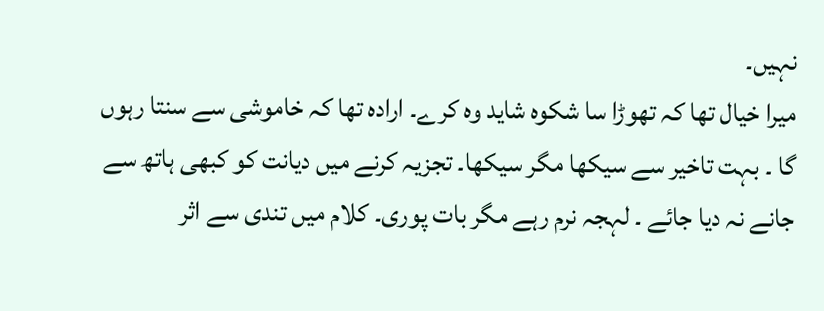نہیں۔
میرا خیال تھا کہ تھوڑا سا شکوہ شاید وہ کرے۔ ارادہ تھا کہ خاموشی سے سنتا رہوں گا ۔ بہت تاخیر سے سیکھا مگر سیکھا۔ تجزیہ کرنے میں دیانت کو کبھی ہاتھ سے جانے نہ دیا جائے ۔ لہجہ نرم رہے مگر بات پوری۔ کلام میں تندی سے اثر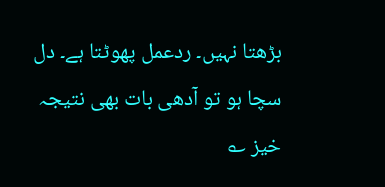بڑھتا نہیں۔ ردعمل پھوٹتا ہے۔ دل سچا ہو تو آدھی بات بھی نتیجہ خیز ؎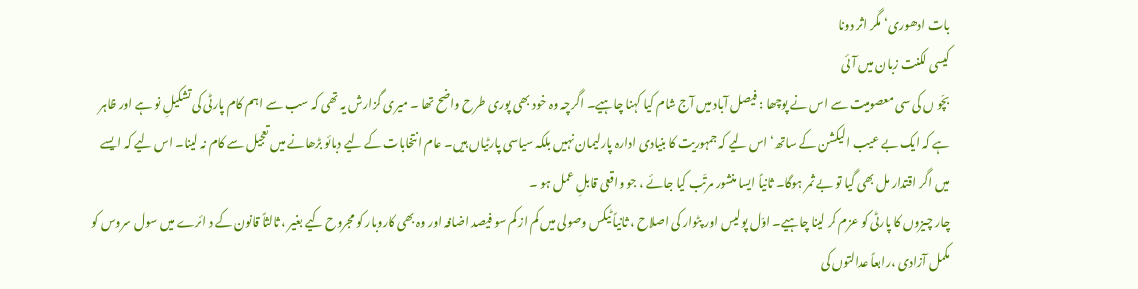بات ادھوری‘ مگر اثر دونا
کیسی لکنت زبان میں آئی
بچّو ں کی سی معصومیت سے اس نے پوچھا : فیصل آباد میں آج شام کیا کہنا چاہیے۔ اگرچہ وہ خود بھی پوری طرح واضح تھا ۔ میری گزارش یہ تھی کہ سب سے اہم کام پارٹی کی تشکیلِ نو ہے اور ظاہر ہے کہ ایک بے عیب الیکشن کے ساتھ‘ اس لیے کہ جمہوریت کا بنیادی ادارہ پارلیمان نہیں بلکہ سیاسی پارٹیاں ہیں۔ عام انتخابات کے لیے دبائو بڑھانے میں تعجیل سے کام نہ لینا۔ اس لیے کہ ایسے میں اگر اقتدار مل بھی گیا تو بے ثمر ہوگا۔ ثانیاً ایسا منشور مرتّب کیا جائے ، جو واقعی قابلِ عمل ہو ۔
چار چیزوں کا پارٹی کو عزم کر لینا چاہیے۔ اوّل پولیس اور پٹوار کی اصلاح ، ثانیاً ٹیکس وصولی میں کم از کم سو فیصد اضافہ اور وہ بھی کاروبار کو مجروح کیے بغیر ، ثالثاً قانون کے د ائرے میں سول سروس کو مکمل آزادی ،رابعاً عدالتوں کی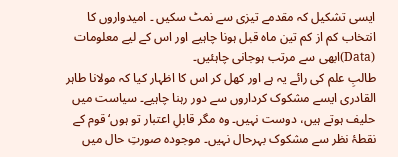ایسی تشکیل کہ مقدمے تیزی سے نمٹ سکیں ۔ امیدواروں کا انتخاب کم از کم تین ماہ قبل ہونا چاہیے اور اس کے لیے معلومات (Data)ابھی سے مرتب ہوجانی چاہئیں۔
طالبِ علم کی رائے یہ ہے اور کھل کر اس کا اظہار کیا کہ مولانا طاہر القادری ایسے مشکوک کرداروں سے دور رہنا چاہیے۔ سیاست میں حلیف ہوتے ہیں، دوست نہیں۔ وہ مگر قابلِ اعتبار تو ہوں‘ قوم کے نقطۂ نظر سے مشکوک بہرحال نہیں۔ موجودہ صورتِ حال میں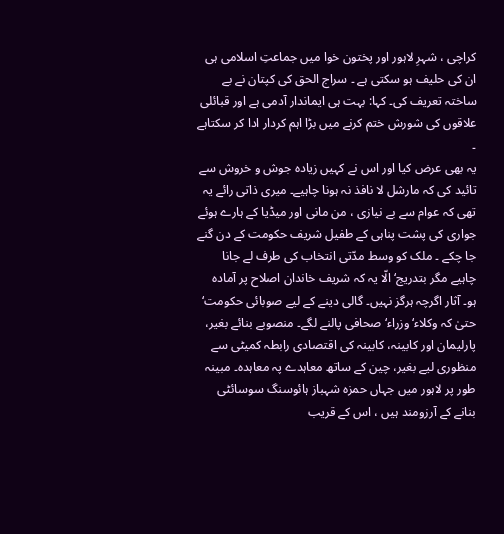کراچی ، شہرِ لاہور اور پختون خوا میں جماعتِ اسلامی ہی ان کی حلیف ہو سکتی ہے ۔ سراج الحق کی کپتان نے بے ساختہ تعریف کی۔ کہا: بہت ہی ایماندار آدمی ہے اور قبائلی علاقوں کی شورش ختم کرنے میں بڑا اہم کردار ادا کر سکتاہے ۔
یہ بھی عرض کیا اور اس نے کہیں زیادہ جوش و خروش سے تائید کی کہ مارشل لا نافذ نہ ہونا چاہیے۔ میری ذاتی رائے یہ تھی کہ عوام سے بے نیازی ، من مانی اور میڈیا کے ہارے ہوئے جواری کی پشت پناہی کے طفیل شریف حکومت کے دن گنے جا چکے ۔ ملک کو وسط مدّتی انتخاب کی طرف لے جانا چاہیے مگر بتدریج‘ الّا یہ کہ شریف خاندان اصلاح پر آمادہ ہو۔ آثار اگرچہ ہرگز نہیں۔ گالی دینے کے لیے صوبائی حکومت‘ حتیٰ کہ وکلاء‘ وزراء‘ صحافی پالنے لگے۔ منصوبے بنائے بغیر، پارلیمان اور کابینہ، کابینہ کی اقتصادی رابطہ کمیٹی سے منظوری لیے بغیر، چین کے ساتھ معاہدے پہ معاہدہ۔ مبینہ طور پر لاہور میں جہاں حمزہ شہباز ہائوسنگ سوسائٹی بنانے کے آرزومند ہیں ، اس کے قریب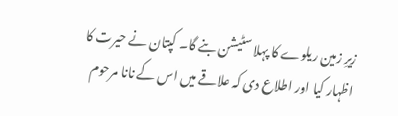زیرِ زمین ریلوے کا پہلا سٹیشن بنے گا۔ کپتان نے حیرت کا اظہار کیا اور اطلاع دی کہ علاقے میں اس کے نانا مرحوم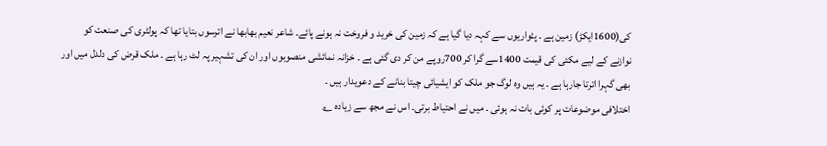کی(1600ایکڑ) زمین ہے ۔ پٹواریوں سے کہہ دیا گیا ہے کہ زمین کی خرید و فروخت نہ ہونے پائے۔ شاعر نعیم بھابھا نے اترسوں بتایا تھا کہ پولٹری کی صنعت کو نوازنے کے لیے مکئی کی قیمت 1400سے گرا کر 700روپے من کر دی گئی ہے ۔ خزانہ نمائشی منصوبوں اور ان کی تشہیر پہ لٹ رہا ہے ۔ ملک قرض کی دلدل میں اور بھی گہرا اترتا جارہا ہے ۔ یہ ہیں وہ لوگ جو ملک کو ایشیائی چیتا بنانے کے دعویدار ہیں ۔
اختلافی موضوعات پر کوئی بات نہ ہوئی ۔ میں نے احتیاط برتی۔ اس نے مجھ سے زیادہ ؎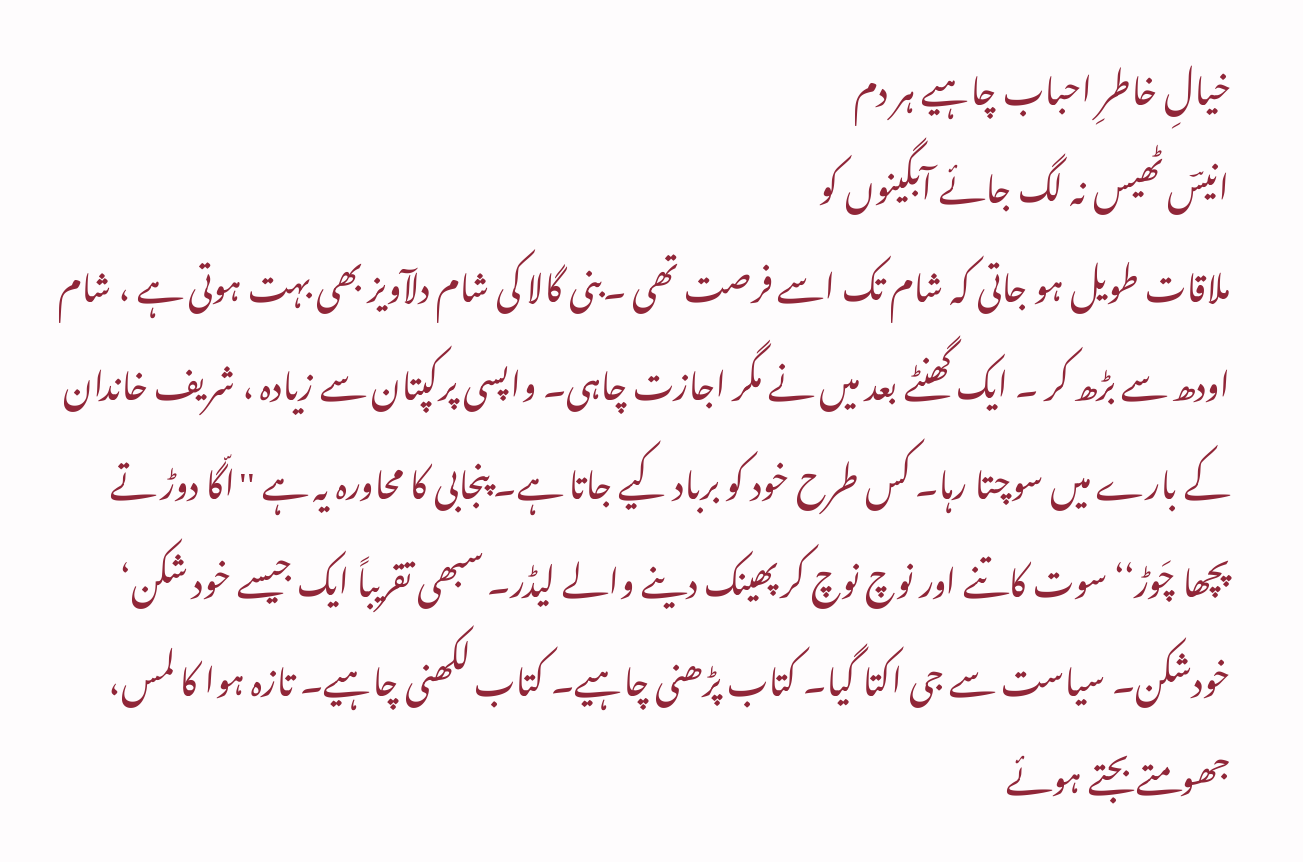خیالِ خاطرِ احباب چاہیے ہر دم
انیسؔ ٹھیس نہ لگ جائے آبگینوں کو
ملاقات طویل ہو جاتی کہ شام تک اسے فرصت تھی ۔بنی گالا کی شام دلآویز بھی بہت ہوتی ہے ، شام اودھ سے بڑھ کر ۔ ایک گھنٹے بعد میں نے مگر اجازت چاہی۔ واپسی پرکپتان سے زیادہ ، شریف خاندان کے بارے میں سوچتا رہا۔ کس طرح خود کو برباد کیے جاتا ہے۔ پنجابی کا محاورہ یہ ہے ''اگّا دوڑ تے پچھا چَوڑ‘‘ سوت کاتنے اور نوچ نوچ کر پھینک دینے والے لیڈر۔ سبھی تقریباً ایک جیسے خود شکن‘ خودشکن۔ سیاست سے جی اکتا گیا۔ کتاب پڑھنی چاہیے۔ کتاب لکھنی چاہیے۔ تازہ ہوا کا لمس، جھومتے بجتے ہوئے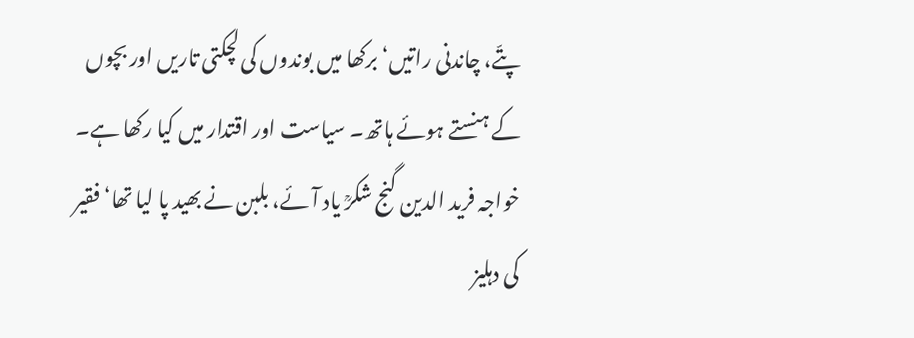پتّے، چاندنی راتیں‘ برکھا میں بوندوں کی لچکتی تاریں اور بچوں کے ہنستے ہوئے ہاتھ۔ سیاست اور اقتدار میں کیا رکھا ہے۔ خواجہ فرید الدین گنج شکرؒ یاد آئے، بلبن نے بھید پا لیا تھا‘ فقیر کی دہلیز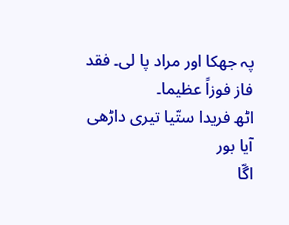پہ جھکا اور مراد پا لی۔ فقد فاز فوزاً عظیما۔
اٹھ فریدا ستّیا تیری داڑھی آیا بور
اگّا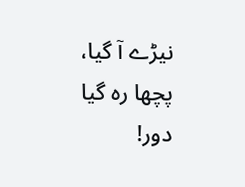نیڑے آ گیا، پچھا رہ گیا دور!